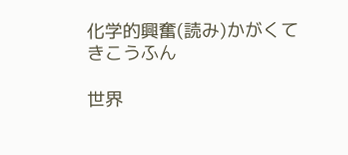化学的興奮(読み)かがくてきこうふん

世界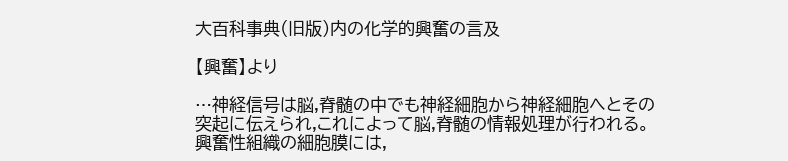大百科事典(旧版)内の化学的興奮の言及

【興奮】より

…神経信号は脳,脊髄の中でも神経細胞から神経細胞へとその突起に伝えられ,これによって脳,脊髄の情報処理が行われる。興奮性組織の細胞膜には,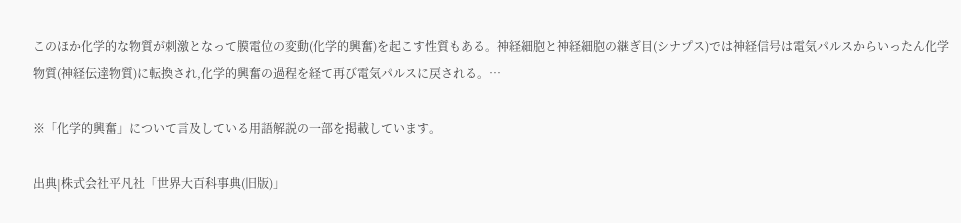このほか化学的な物質が刺激となって膜電位の変動(化学的興奮)を起こす性質もある。神経細胞と神経細胞の継ぎ目(シナプス)では神経信号は電気パルスからいったん化学物質(神経伝達物質)に転換され,化学的興奮の過程を経て再び電気パルスに戻される。…

※「化学的興奮」について言及している用語解説の一部を掲載しています。

出典|株式会社平凡社「世界大百科事典(旧版)」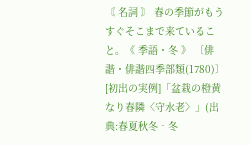〘 名詞 〙 春の季節がもうすぐそこまで来ていること。《 季語・冬 》 〔俳諧・俳諧四季部類(1780)〕[初出の実例]「盆栽の橙黄なり春隣〈守水老〉」(出典:春夏秋冬‐冬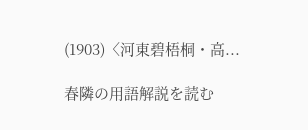(1903)〈河東碧梧桐・高...

春隣の用語解説を読む